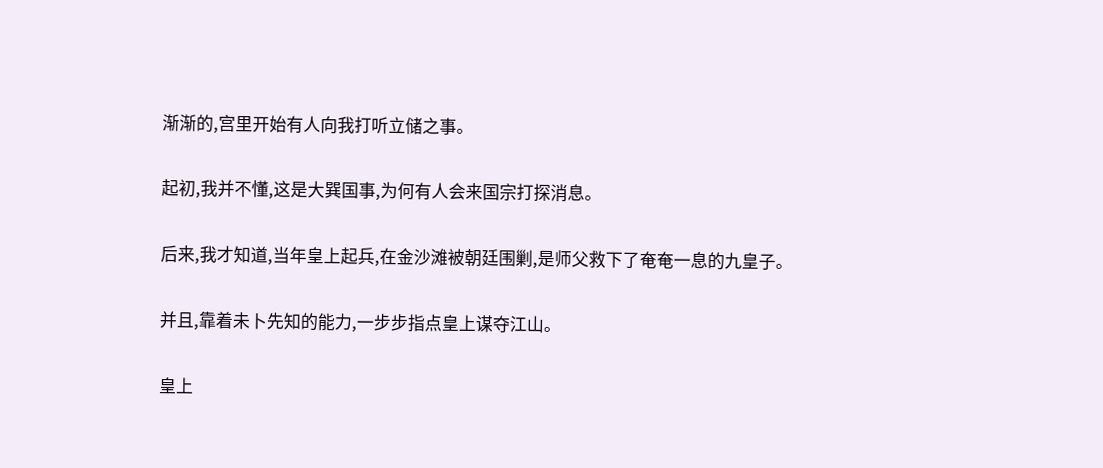渐渐的,宫里开始有人向我打听立储之事。

起初,我并不懂,这是大巽国事,为何有人会来国宗打探消息。

后来,我才知道,当年皇上起兵,在金沙滩被朝廷围剿,是师父救下了奄奄一息的九皇子。

并且,靠着未卜先知的能力,一步步指点皇上谋夺江山。

皇上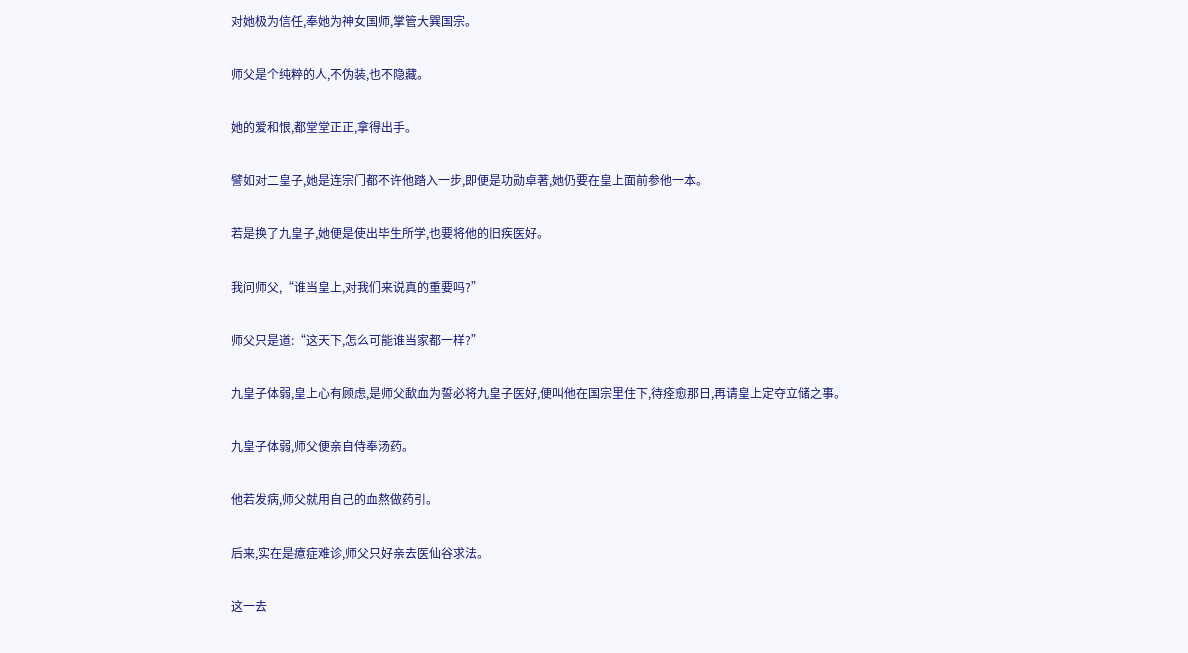对她极为信任,奉她为神女国师,掌管大巽国宗。

师父是个纯粹的人,不伪装,也不隐藏。

她的爱和恨,都堂堂正正,拿得出手。

譬如对二皇子,她是连宗门都不许他踏入一步,即便是功勋卓著,她仍要在皇上面前参他一本。

若是换了九皇子,她便是使出毕生所学,也要将他的旧疾医好。

我问师父,“谁当皇上,对我们来说真的重要吗?”

师父只是道:“这天下,怎么可能谁当家都一样?”

九皇子体弱,皇上心有顾虑,是师父歃血为誓必将九皇子医好,便叫他在国宗里住下,待痊愈那日,再请皇上定夺立储之事。

九皇子体弱,师父便亲自侍奉汤药。

他若发病,师父就用自己的血熬做药引。

后来,实在是癔症难诊,师父只好亲去医仙谷求法。

这一去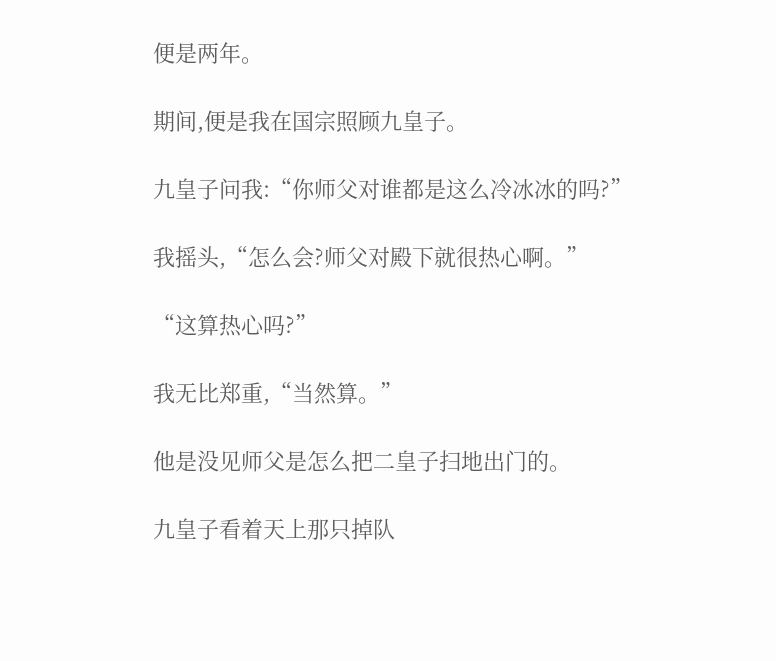便是两年。

期间,便是我在国宗照顾九皇子。

九皇子问我:“你师父对谁都是这么冷冰冰的吗?”

我摇头,“怎么会?师父对殿下就很热心啊。”

“这算热心吗?”

我无比郑重,“当然算。”

他是没见师父是怎么把二皇子扫地出门的。

九皇子看着天上那只掉队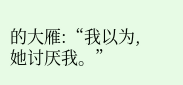的大雁:“我以为,她讨厌我。”